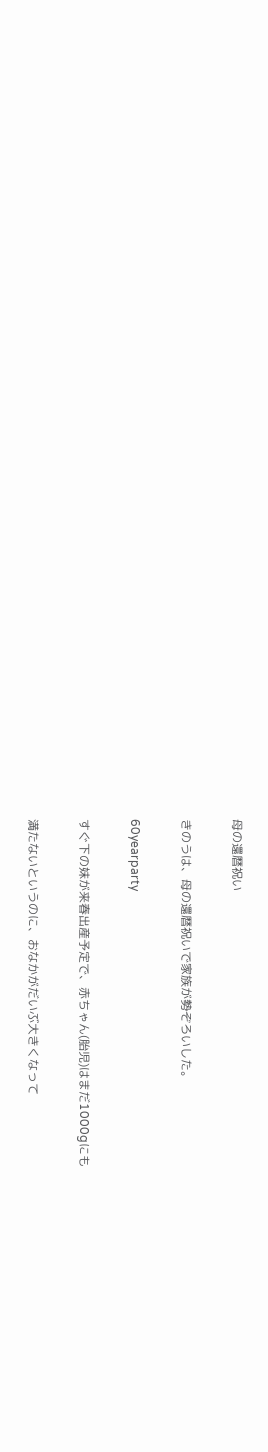母の還暦祝い

きのうは、母の還暦祝いで家族が勢ぞろいした。

60yearparty

すぐ下の妹が来春出産予定で、赤ちゃん(胎児)はまだ1000gにも

満たないというのに、おなかがだいぶ大きくなって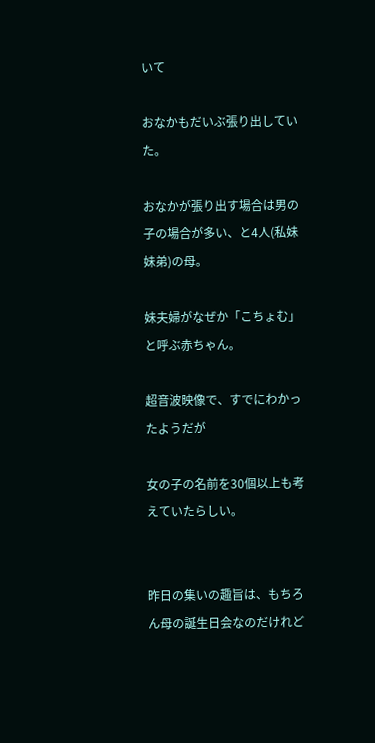いて

おなかもだいぶ張り出していた。

おなかが張り出す場合は男の子の場合が多い、と4人(私妹妹弟)の母。

妹夫婦がなぜか「こちょむ」と呼ぶ赤ちゃん。

超音波映像で、すでにわかったようだが

女の子の名前を30個以上も考えていたらしい。


昨日の集いの趣旨は、もちろん母の誕生日会なのだけれど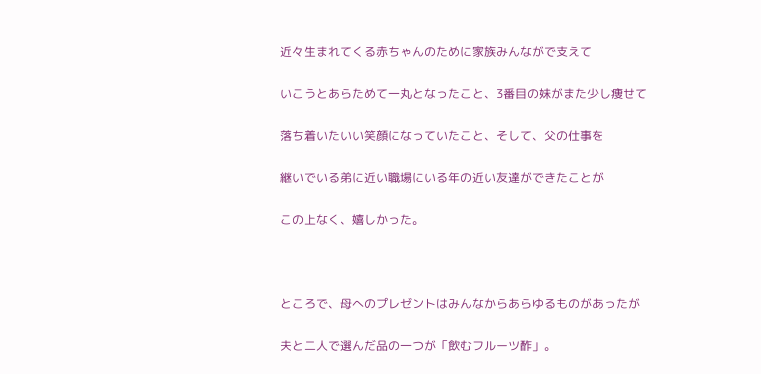近々生まれてくる赤ちゃんのために家族みんながで支えて

いこうとあらためて一丸となったこと、3番目の妹がまた少し痩せて

落ち着いたいい笑顔になっていたこと、そして、父の仕事を

継いでいる弟に近い職場にいる年の近い友達ができたことが

この上なく、嬉しかった。



ところで、母へのプレゼントはみんなからあらゆるものがあったが

夫と二人で選んだ品の一つが「飲むフルーツ酢」。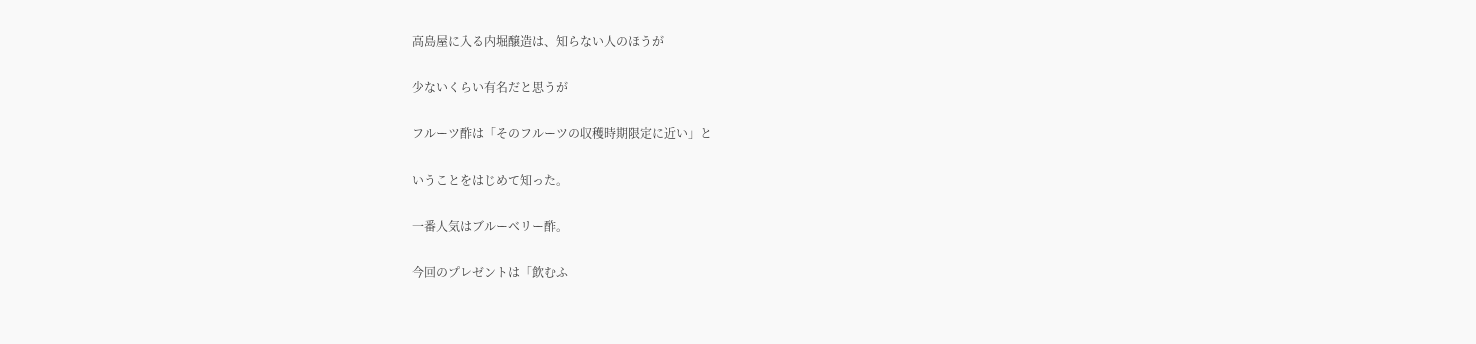高島屋に入る内堀醸造は、知らない人のほうが

少ないくらい有名だと思うが

フルーツ酢は「そのフルーツの収穫時期限定に近い」と

いうことをはじめて知った。

一番人気はブルーベリー酢。

今回のプレゼントは「飲むふ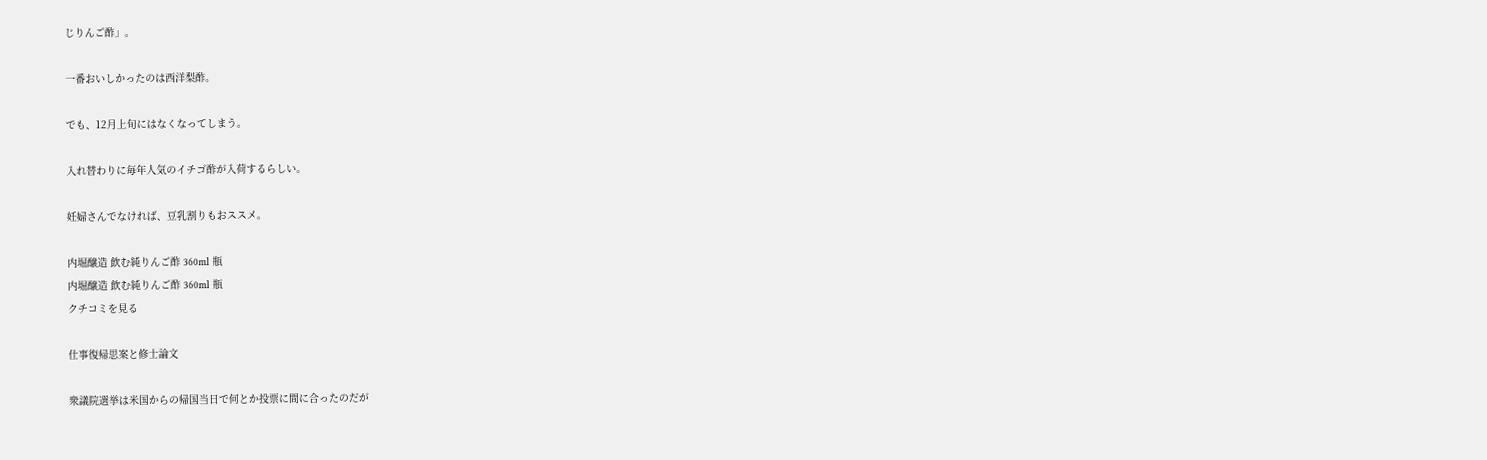じりんご酢」。

一番おいしかったのは西洋梨酢。

でも、12月上旬にはなくなってしまう。

入れ替わりに毎年人気のイチゴ酢が入荷するらしい。

妊婦さんでなければ、豆乳割りもおススメ。

内堀醸造 飲む純りんご酢 360ml 瓶
内堀醸造 飲む純りんご酢 360ml 瓶
クチコミを見る

仕事復帰思案と修士論文

衆議院選挙は米国からの帰国当日で何とか投票に間に合ったのだが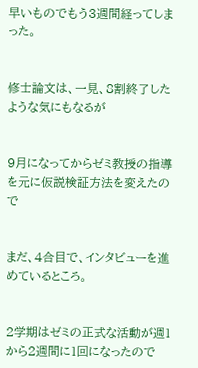早いものでもう3週間経ってしまった。


修士論文は、一見、8割終了したような気にもなるが


9月になってからゼミ教授の指導を元に仮説検証方法を変えたので


まだ、4合目で、インタビューを進めているところ。


2学期はゼミの正式な活動が週1から2週間に1回になったので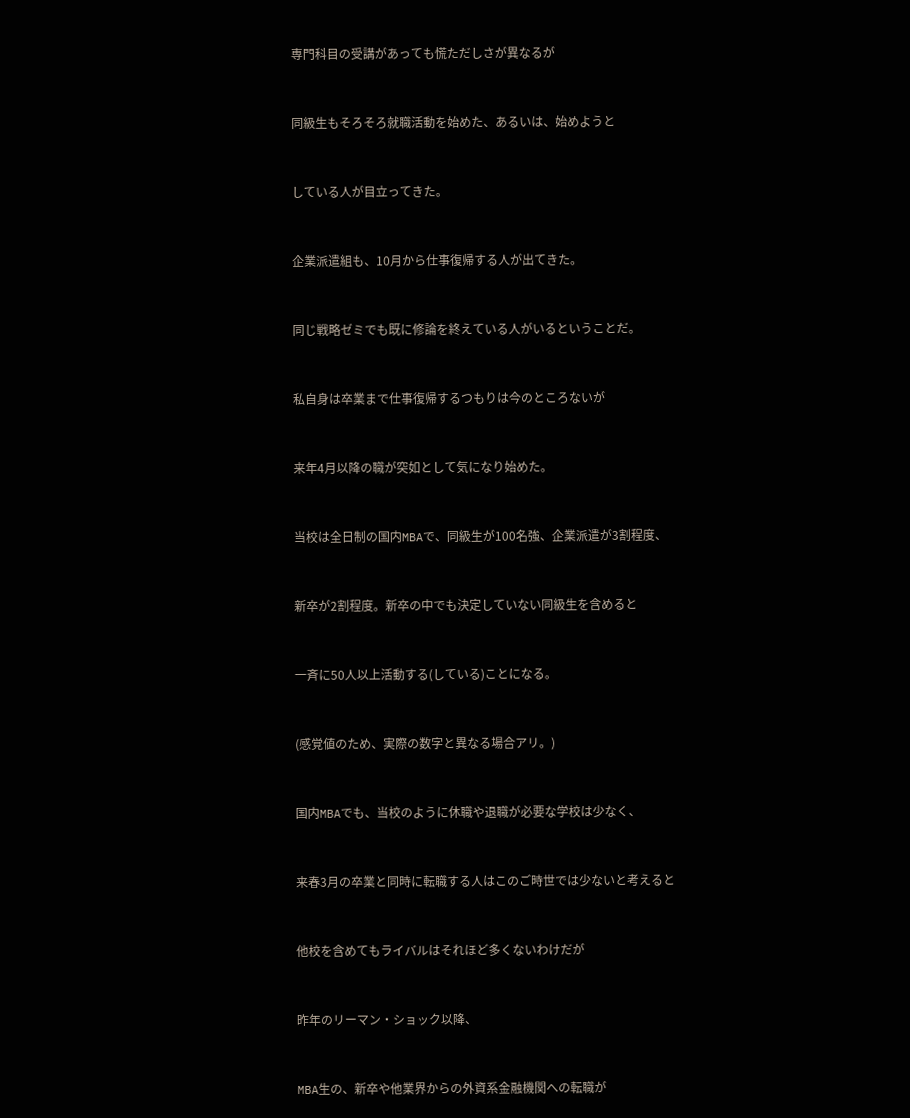専門科目の受講があっても慌ただしさが異なるが


同級生もそろそろ就職活動を始めた、あるいは、始めようと


している人が目立ってきた。


企業派遣組も、10月から仕事復帰する人が出てきた。


同じ戦略ゼミでも既に修論を終えている人がいるということだ。


私自身は卒業まで仕事復帰するつもりは今のところないが


来年4月以降の職が突如として気になり始めた。


当校は全日制の国内MBAで、同級生が100名強、企業派遣が3割程度、


新卒が2割程度。新卒の中でも決定していない同級生を含めると


一斉に50人以上活動する(している)ことになる。


(感覚値のため、実際の数字と異なる場合アリ。)


国内MBAでも、当校のように休職や退職が必要な学校は少なく、


来春3月の卒業と同時に転職する人はこのご時世では少ないと考えると


他校を含めてもライバルはそれほど多くないわけだが


昨年のリーマン・ショック以降、


MBA生の、新卒や他業界からの外資系金融機関への転職が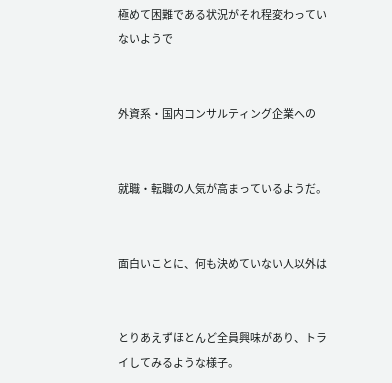極めて困難である状況がそれ程変わっていないようで


外資系・国内コンサルティング企業への


就職・転職の人気が高まっているようだ。


面白いことに、何も決めていない人以外は


とりあえずほとんど全員興味があり、トライしてみるような様子。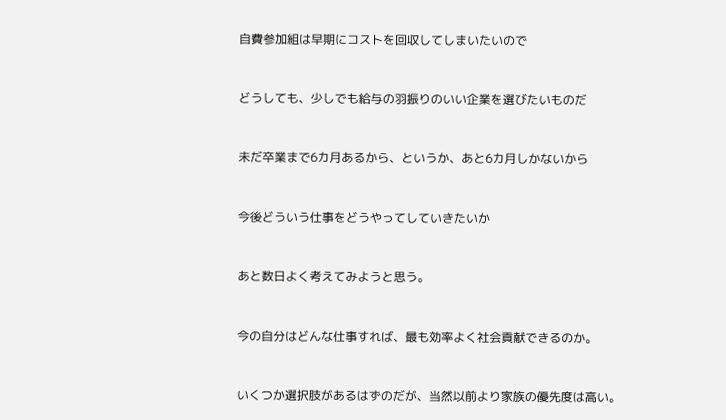自費参加組は早期にコストを回収してしまいたいので


どうしても、少しでも給与の羽振りのいい企業を選びたいものだ


未だ卒業まで6カ月あるから、というか、あと6カ月しかないから


今後どういう仕事をどうやってしていきたいか


あと数日よく考えてみようと思う。


今の自分はどんな仕事すれば、最も効率よく社会貢献できるのか。


いくつか選択肢があるはずのだが、当然以前より家族の優先度は高い。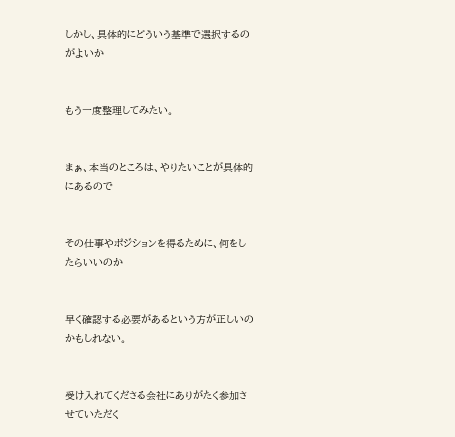しかし、具体的にどういう基準で選択するのがよいか


もう一度整理してみたい。


まぁ、本当のところは、やりたいことが具体的にあるので


その仕事やポジションを得るために、何をしたらいいのか


早く確認する必要があるという方が正しいのかもしれない。


受け入れてくださる会社にありがたく参加させていただく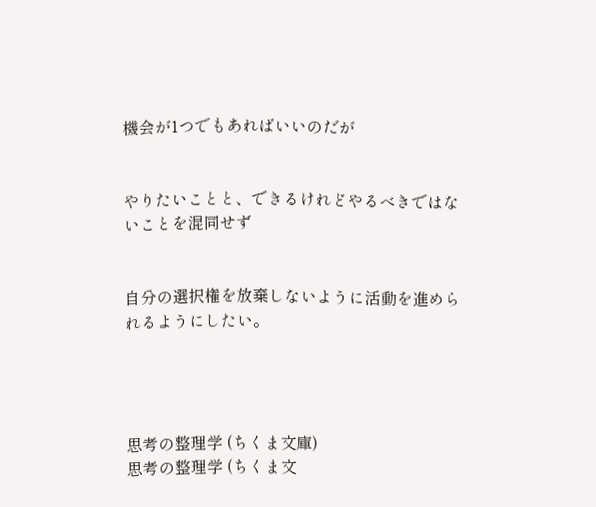機会が1つでもあればいいのだが


やりたいことと、できるけれどやるべきではないことを混同せず


自分の選択権を放棄しないように活動を進められるようにしたい。




思考の整理学 (ちくま文庫)
思考の整理学 (ちくま文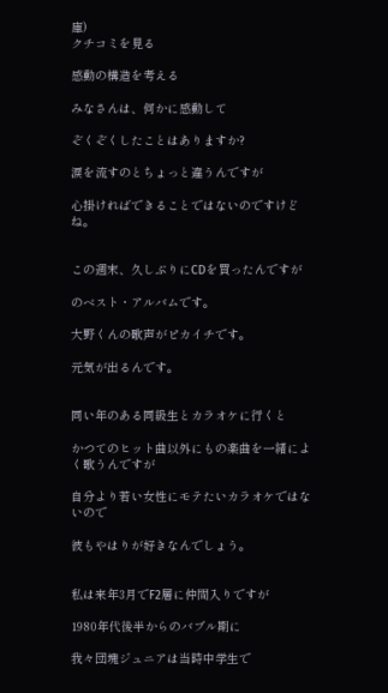庫)
クチコミを見る

感動の構造を考える

みなさんは、何かに感動して

ぞくぞくしたことはありますか?

涙を流すのとちょっと違うんですが

心掛ければできることではないのですけどね。


この週末、久しぶりにCDを買ったんですが

のベスト・アルバムです。

大野くんの歌声がピカイチです。

元気が出るんです。


同い年のある同級生とカラオケに行くと

かつてのヒット曲以外にもの楽曲を一緒によく歌うんですが

自分より若い女性にモテたいカラオケではないので

彼もやはりが好きなんでしょう。


私は来年3月でF2層に仲間入りですが

1980年代後半からのバブル期に

我々団塊ジュニアは当時中学生で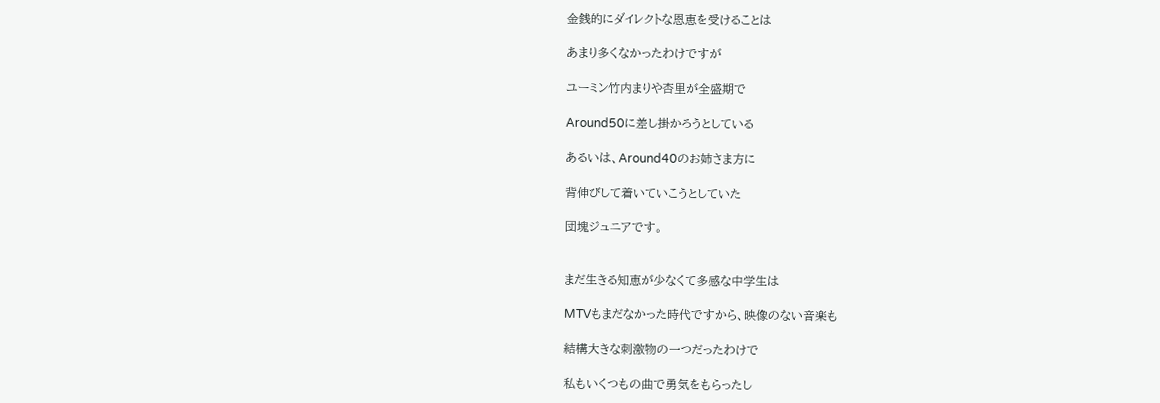金銭的にダイレクトな恩恵を受けることは

あまり多くなかったわけですが

ユーミン竹内まりや杏里が全盛期で

Around50に差し掛かろうとしている

あるいは、Around40のお姉さま方に

背伸びして着いていこうとしていた

団塊ジュニアです。


まだ生きる知恵が少なくて多感な中学生は

MTVもまだなかった時代ですから、映像のない音楽も

結構大きな刺激物の一つだったわけで

私もいくつもの曲で勇気をもらったし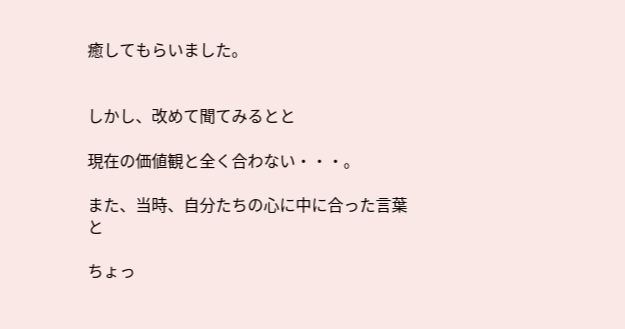癒してもらいました。


しかし、改めて聞てみるとと

現在の価値観と全く合わない・・・。

また、当時、自分たちの心に中に合った言葉と

ちょっ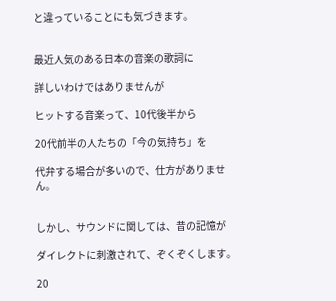と違っていることにも気づきます。


最近人気のある日本の音楽の歌詞に

詳しいわけではありませんが

ヒットする音楽って、10代後半から

20代前半の人たちの「今の気持ち」を

代弁する場合が多いので、仕方がありません。


しかし、サウンドに関しては、昔の記憶が

ダイレクトに刺激されて、ぞくぞくします。

20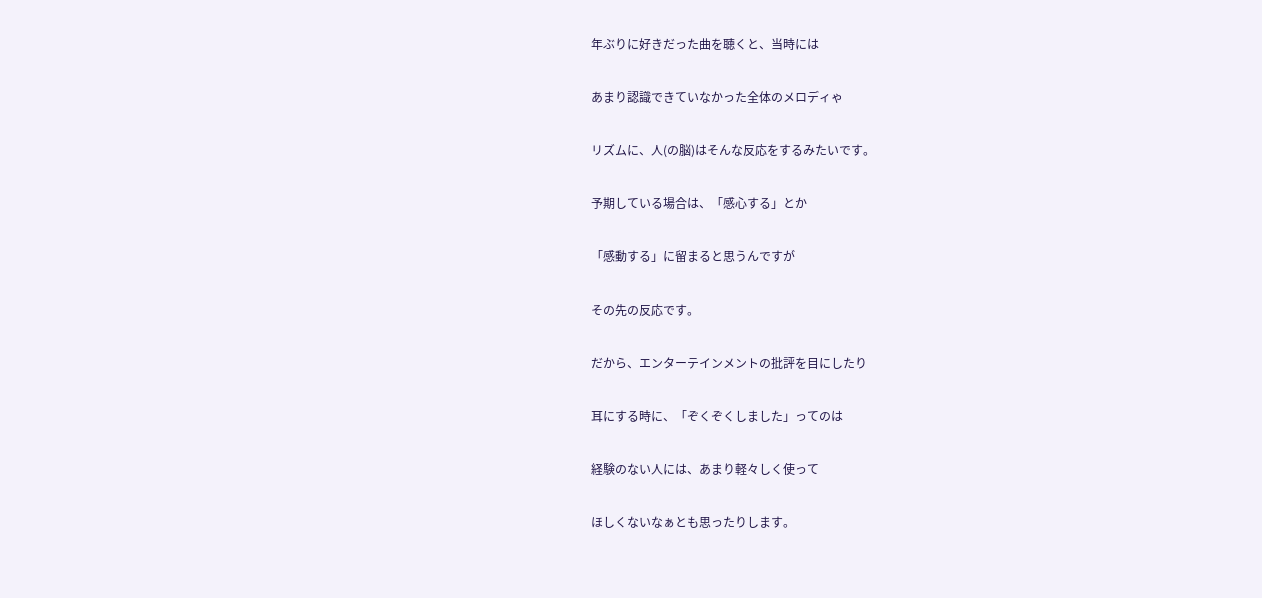年ぶりに好きだった曲を聴くと、当時には

あまり認識できていなかった全体のメロディゃ

リズムに、人(の脳)はそんな反応をするみたいです。

予期している場合は、「感心する」とか

「感動する」に留まると思うんですが

その先の反応です。

だから、エンターテインメントの批評を目にしたり

耳にする時に、「ぞくぞくしました」ってのは

経験のない人には、あまり軽々しく使って

ほしくないなぁとも思ったりします。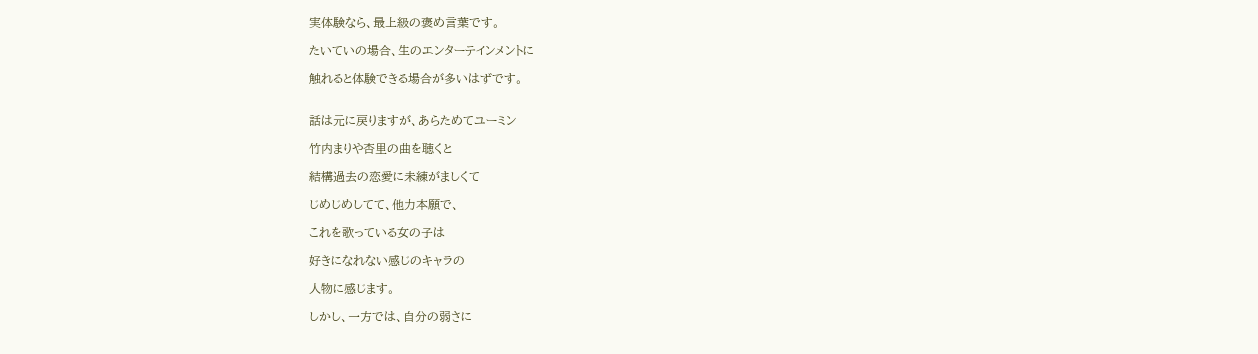実体験なら、最上級の褒め言葉です。

たいていの場合、生のエンターテインメントに

触れると体験できる場合が多いはずです。


話は元に戻りますが、あらためてユーミン

竹内まりや杏里の曲を聴くと

結構過去の恋愛に未練がましくて

じめじめしてて、他力本願で、

これを歌っている女の子は

好きになれない感じのキャラの

人物に感じます。

しかし、一方では、自分の弱さに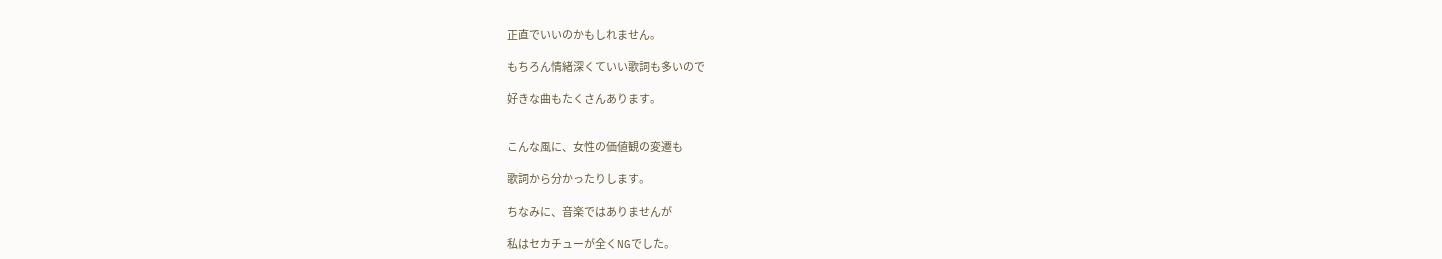正直でいいのかもしれません。

もちろん情緒深くていい歌詞も多いので

好きな曲もたくさんあります。


こんな風に、女性の価値観の変遷も

歌詞から分かったりします。

ちなみに、音楽ではありませんが

私はセカチューが全くNGでした。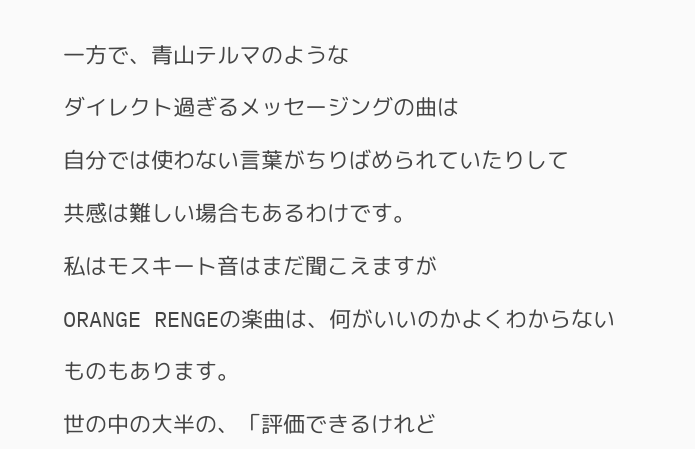一方で、青山テルマのような

ダイレクト過ぎるメッセージングの曲は

自分では使わない言葉がちりばめられていたりして

共感は難しい場合もあるわけです。

私はモスキート音はまだ聞こえますが

ORANGE RENGEの楽曲は、何がいいのかよくわからない

ものもあります。

世の中の大半の、「評価できるけれど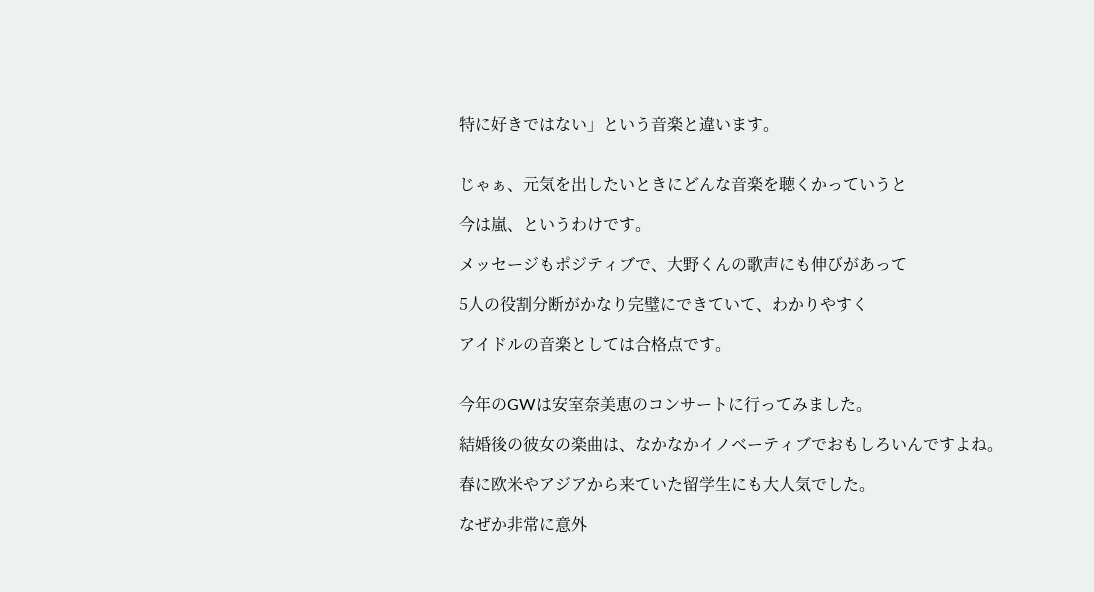特に好きではない」という音楽と違います。


じゃぁ、元気を出したいときにどんな音楽を聴くかっていうと

今は嵐、というわけです。

メッセージもポジティブで、大野くんの歌声にも伸びがあって

5人の役割分断がかなり完璧にできていて、わかりやすく

アイドルの音楽としては合格点です。


今年のGWは安室奈美恵のコンサートに行ってみました。

結婚後の彼女の楽曲は、なかなかイノベーティブでおもしろいんですよね。

春に欧米やアジアから来ていた留学生にも大人気でした。

なぜか非常に意外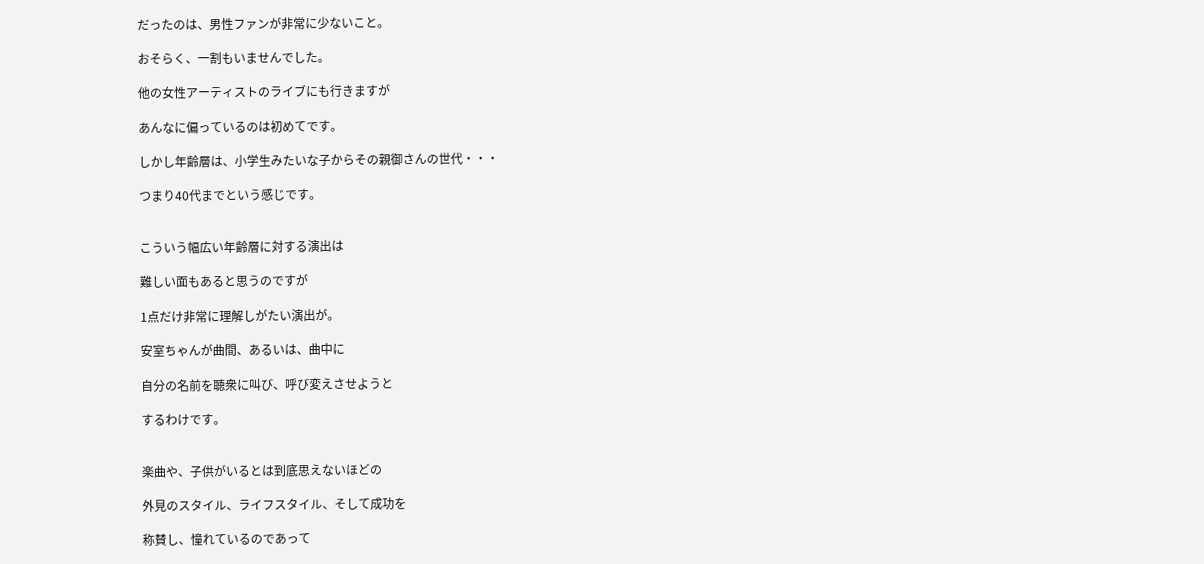だったのは、男性ファンが非常に少ないこと。

おそらく、一割もいませんでした。

他の女性アーティストのライブにも行きますが

あんなに偏っているのは初めてです。

しかし年齢層は、小学生みたいな子からその親御さんの世代・・・

つまり40代までという感じです。


こういう幅広い年齢層に対する演出は

難しい面もあると思うのですが

1点だけ非常に理解しがたい演出が。

安室ちゃんが曲間、あるいは、曲中に

自分の名前を聴衆に叫び、呼び変えさせようと

するわけです。


楽曲や、子供がいるとは到底思えないほどの

外見のスタイル、ライフスタイル、そして成功を

称賛し、憧れているのであって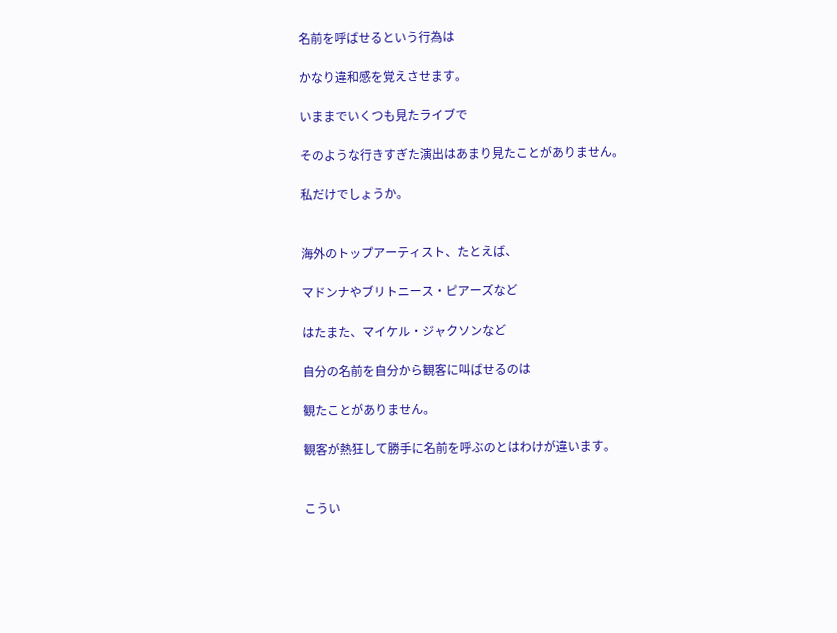名前を呼ばせるという行為は

かなり違和感を覚えさせます。

いままでいくつも見たライブで

そのような行きすぎた演出はあまり見たことがありません。

私だけでしょうか。


海外のトップアーティスト、たとえば、

マドンナやブリトニース・ピアーズなど

はたまた、マイケル・ジャクソンなど

自分の名前を自分から観客に叫ばせるのは

観たことがありません。

観客が熱狂して勝手に名前を呼ぶのとはわけが違います。


こうい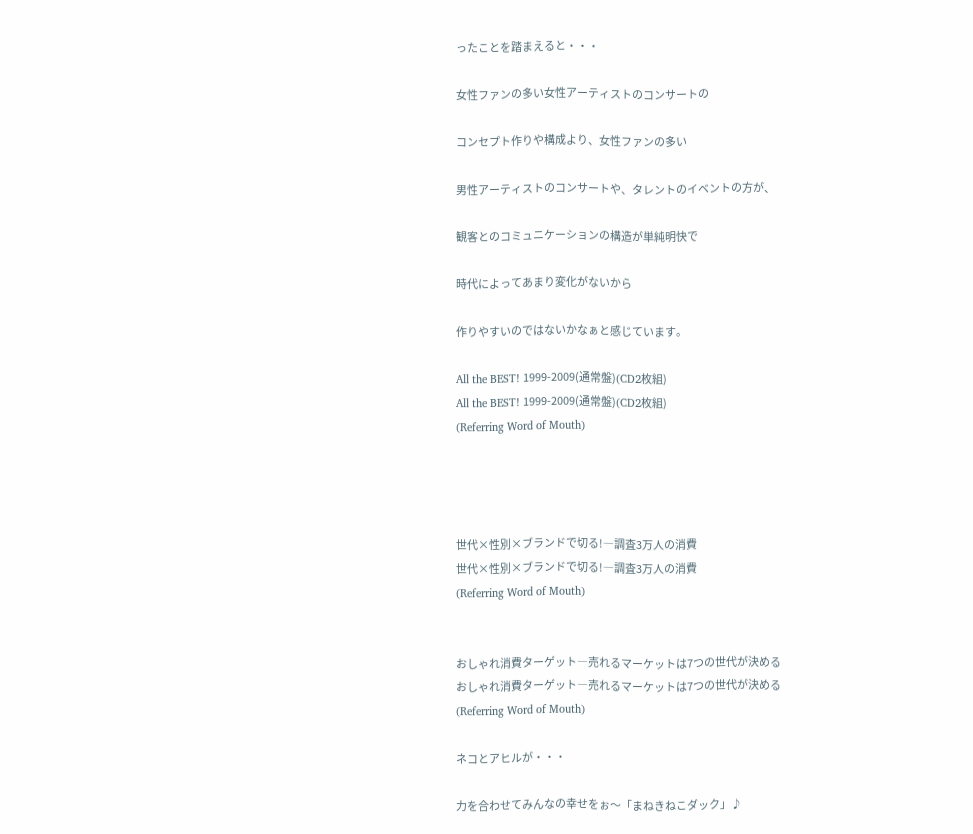ったことを踏まえると・・・

女性ファンの多い女性アーティストのコンサートの

コンセプト作りや構成より、女性ファンの多い

男性アーティストのコンサートや、タレントのイベントの方が、

観客とのコミュニケーションの構造が単純明快で

時代によってあまり変化がないから

作りやすいのではないかなぁと感じています。

All the BEST! 1999-2009(通常盤)(CD2枚組)
All the BEST! 1999-2009(通常盤)(CD2枚組)
(Referring Word of Mouth)




世代×性別×ブランドで切る!―調査3万人の消費
世代×性別×ブランドで切る!―調査3万人の消費
(Referring Word of Mouth)


おしゃれ消費ターゲット―売れるマーケットは7つの世代が決める
おしゃれ消費ターゲット―売れるマーケットは7つの世代が決める
(Referring Word of Mouth)

ネコとアヒルが・・・

力を合わせてみんなの幸せをぉ〜「まねきねこダック」♪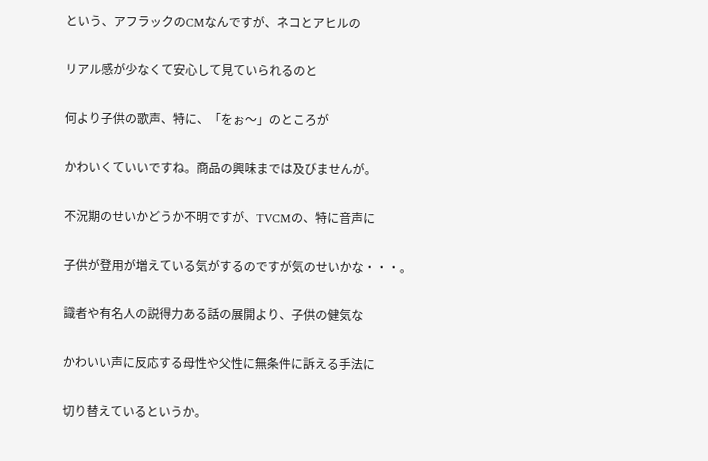という、アフラックのCMなんですが、ネコとアヒルの

リアル感が少なくて安心して見ていられるのと

何より子供の歌声、特に、「をぉ〜」のところが

かわいくていいですね。商品の興味までは及びませんが。

不況期のせいかどうか不明ですが、TVCMの、特に音声に

子供が登用が増えている気がするのですが気のせいかな・・・。

識者や有名人の説得力ある話の展開より、子供の健気な

かわいい声に反応する母性や父性に無条件に訴える手法に

切り替えているというか。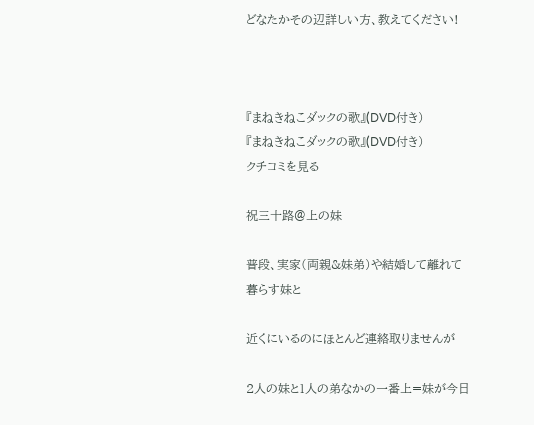どなたかその辺詳しい方、教えてください!



『まねきねこダックの歌』(DVD付き)
『まねきねこダックの歌』(DVD付き)
クチコミを見る

祝三十路@上の妹

普段、実家(両親&妹弟)や結婚して離れて暮らす妹と

近くにいるのにほとんど連絡取りませんが

2人の妹と1人の弟なかの一番上=妹が今日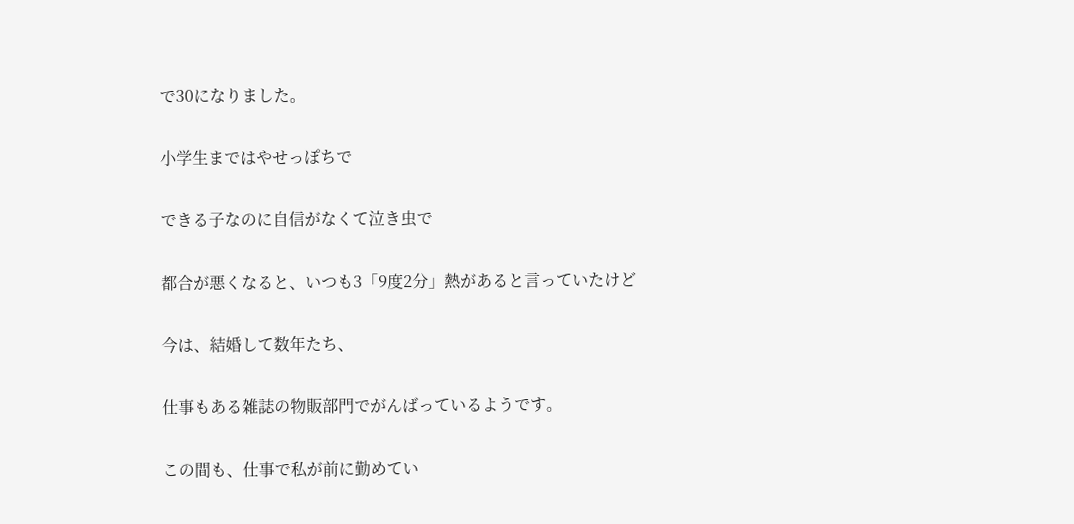で30になりました。

小学生まではやせっぽちで

できる子なのに自信がなくて泣き虫で

都合が悪くなると、いつも3「9度2分」熱があると言っていたけど

今は、結婚して数年たち、

仕事もある雑誌の物販部門でがんばっているようです。

この間も、仕事で私が前に勤めてい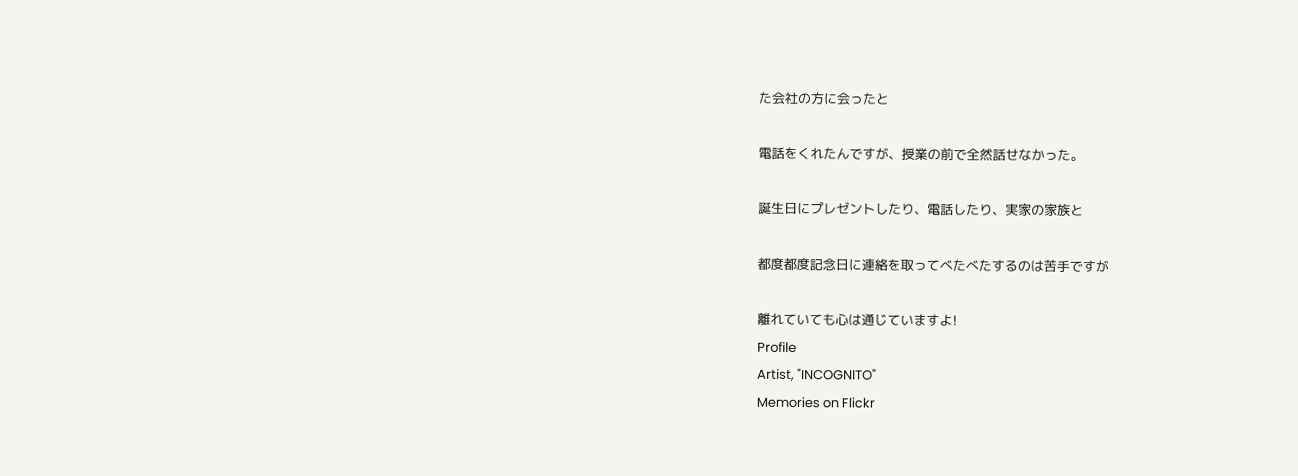た会社の方に会ったと

電話をくれたんですが、授業の前で全然話せなかった。

誕生日にプレゼントしたり、電話したり、実家の家族と

都度都度記念日に連絡を取ってべたべたするのは苦手ですが

離れていても心は通じていますよ!
Profile
Artist, "INCOGNITO"
Memories on Flickr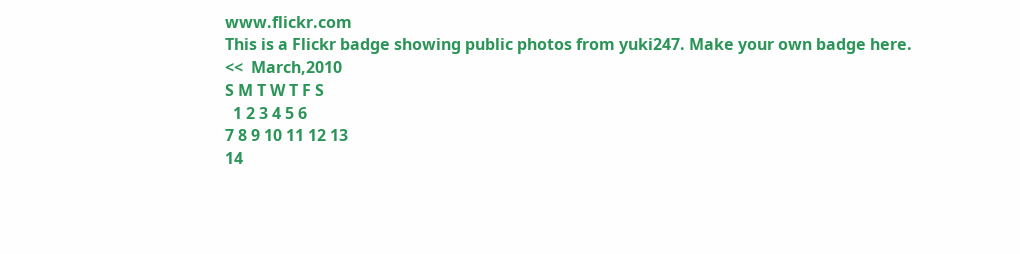www.flickr.com
This is a Flickr badge showing public photos from yuki247. Make your own badge here.
<<  March,2010
S M T W T F S
  1 2 3 4 5 6
7 8 9 10 11 12 13
14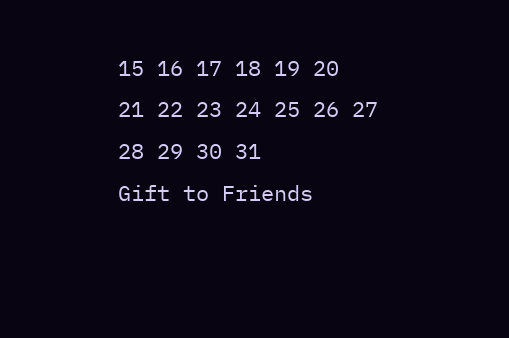15 16 17 18 19 20
21 22 23 24 25 26 27
28 29 30 31
Gift to Friends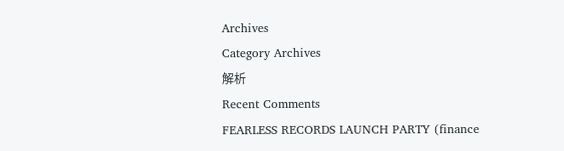Archives
Category Archives
解析
Recent Comments
FEARLESS RECORDS LAUNCH PARTY (finance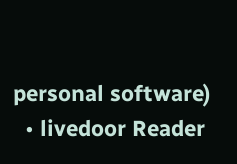personal software)
  • livedoor Reader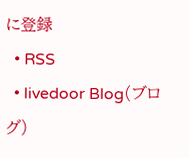に登録
  • RSS
  • livedoor Blog(ブログ)